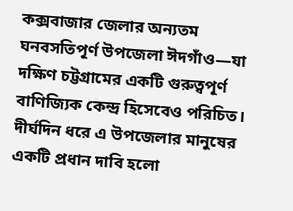কক্সবাজার জেলার অন্যতম ঘনবসতিপূর্ণ উপজেলা ঈদগাঁও—যা দক্ষিণ চট্টগ্রামের একটি গুরুত্বপূর্ণ বাণিজ্যিক কেন্দ্র হিসেবেও পরিচিত। দীর্ঘদিন ধরে এ উপজেলার মানুষের একটি প্রধান দাবি হলো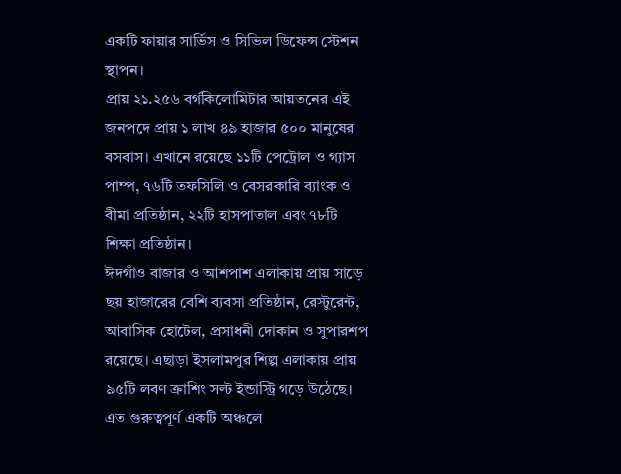একটি ফায়ার সার্ভিস ও সিভিল ডিফেন্স স্টেশন স্থাপন।
প্রায় ২১.২৫৬ বর্গকিলোমিটার আয়তনের এই জনপদে প্রায় ১ লাখ ৪৯ হাজার ৫০০ মানুষের বসবাস। এখানে রয়েছে ১১টি পেট্রোল ও গ্যাস পাম্প, ৭৬টি তফসিলি ও বেসরকারি ব্যাংক ও বীমা প্রতিষ্ঠান, ২২টি হাসপাতাল এবং ৭৮টি শিক্ষা প্রতিষ্ঠান।
ঈদগাঁও বাজার ও আশপাশ এলাকায় প্রায় সাড়ে ছয় হাজারের বেশি ব্যবসা প্রতিষ্ঠান, রেস্টুরেন্ট, আবাসিক হোটেল, প্রসাধনী দোকান ও সুপারশপ রয়েছে। এছাড়া ইসলামপুর শিল্প এলাকায় প্রায় ৯৫টি লবণ ক্রাশিং সল্ট ইন্ডাস্ট্রি গড়ে উঠেছে।
এত গুরুত্বপূর্ণ একটি অঞ্চলে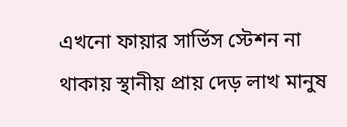এখনো ফায়ার সার্ভিস স্টেশন না থাকায় স্থানীয় প্রায় দেড় লাখ মানুষ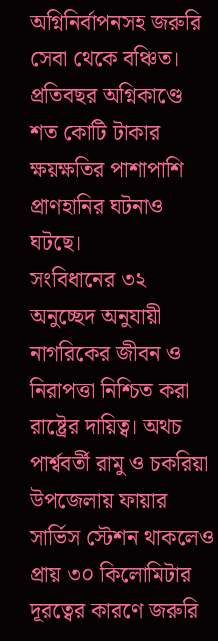অগ্নিনির্বাপনসহ জরুরি সেবা থেকে বঞ্চিত। প্রতিবছর অগ্নিকাণ্ডে শত কোটি টাকার ক্ষয়ক্ষতির পাশাপাশি প্রাণহানির ঘটনাও ঘটছে।
সংবিধানের ৩২ অনুচ্ছেদ অনুযায়ী নাগরিকের জীবন ও নিরাপত্তা নিশ্চিত করা রাষ্ট্রের দায়িত্ব। অথচ পার্শ্ববর্তী রামু ও চকরিয়া উপজেলায় ফায়ার সার্ভিস স্টেশন থাকলেও প্রায় ৩০ কিলোমিটার দূরত্বের কারণে জরুরি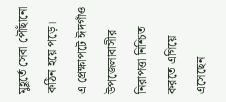মুহূর্তে সেবা পৌঁছানো কঠিন হয়ে পড়ে।
এ প্রেক্ষাপটে ঈদগাঁও উপজেলাবাসীর নিরাপত্তা নিশ্চিত করতে এগিয়ে এসেছেন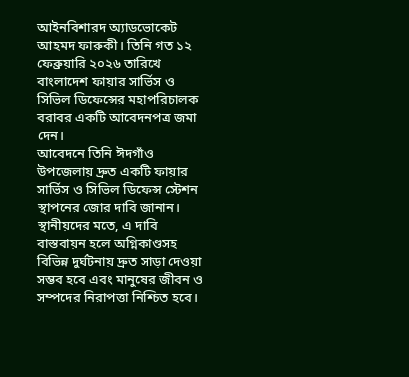আইনবিশারদ অ্যাডভোকেট আহমদ ফারুকী। তিনি গত ১২ ফেব্রুয়ারি ২০২৬ তারিখে বাংলাদেশ ফায়ার সার্ভিস ও সিভিল ডিফেন্সের মহাপরিচালক বরাবর একটি আবেদনপত্র জমা দেন।
আবেদনে তিনি ঈদগাঁও উপজেলায় দ্রুত একটি ফায়ার সার্ভিস ও সিভিল ডিফেন্স স্টেশন স্থাপনের জোর দাবি জানান।
স্থানীয়দের মতে, এ দাবি বাস্তবায়ন হলে অগ্নিকাণ্ডসহ বিভিন্ন দুর্ঘটনায় দ্রুত সাড়া দেওয়া সম্ভব হবে এবং মানুষের জীবন ও সম্পদের নিরাপত্তা নিশ্চিত হবে।